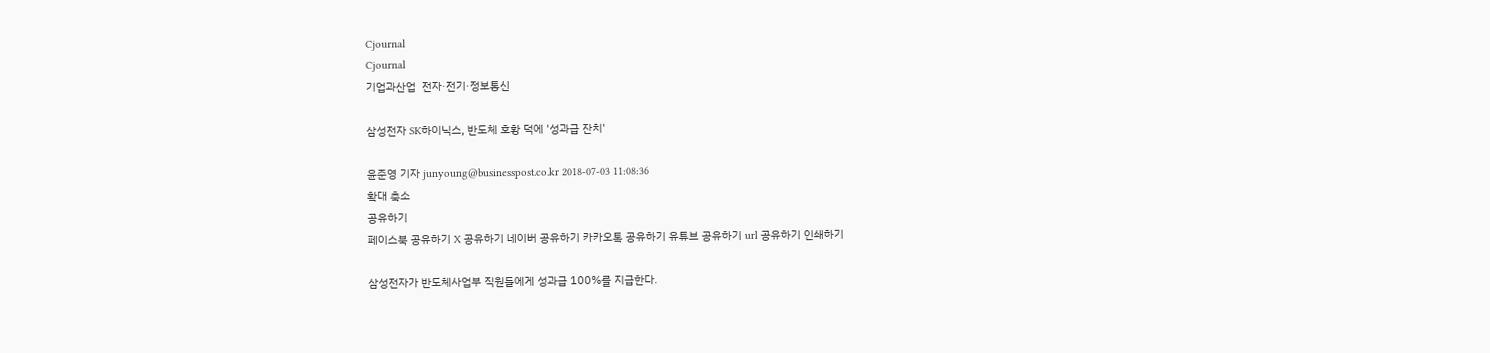Cjournal
Cjournal
기업과산업  전자·전기·정보통신

삼성전자 SK하이닉스, 반도체 호황 덕에 '성과급 잔치'

윤준영 기자 junyoung@businesspost.co.kr 2018-07-03 11:08:36
확대 축소
공유하기
페이스북 공유하기 X 공유하기 네이버 공유하기 카카오톡 공유하기 유튜브 공유하기 url 공유하기 인쇄하기

삼성전자가 반도체사업부 직원들에게 성과급 100%를 지급한다.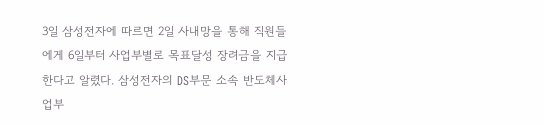3일 삼성전자에 따르면 2일 사내망을 통해 직원들에게 6일부터 사업부별로 목표달성 장려금을 지급한다고 알렸다. 삼성전자의 DS부문 소속 반도체사업부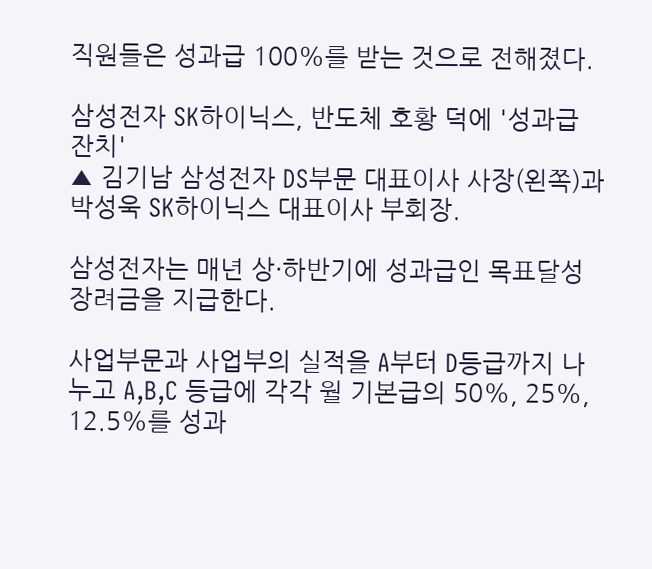직원들은 성과급 100%를 받는 것으로 전해졌다.

삼성전자 SK하이닉스, 반도체 호황 덕에 '성과급 잔치'
▲ 김기남 삼성전자 DS부문 대표이사 사장(왼쪽)과 박성욱 SK하이닉스 대표이사 부회장.

삼성전자는 매년 상·하반기에 성과급인 목표달성 장려금을 지급한다.

사업부문과 사업부의 실적을 A부터 D등급까지 나누고 A,B,C 등급에 각각 월 기본급의 50%, 25%, 12.5%를 성과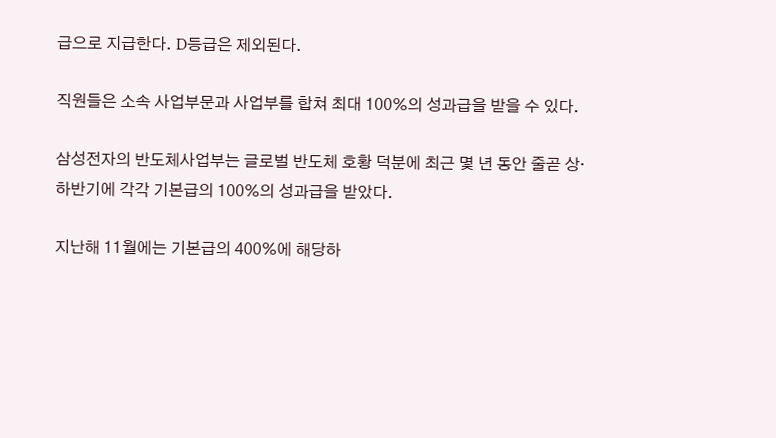급으로 지급한다. D등급은 제외된다.

직원들은 소속 사업부문과 사업부를 합쳐 최대 100%의 성과급을 받을 수 있다.

삼성전자의 반도체사업부는 글로벌 반도체 호황 덕분에 최근 몇 년 동안 줄곧 상·하반기에 각각 기본급의 100%의 성과급을 받았다.

지난해 11월에는 기본급의 400%에 해당하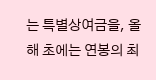는 특별상여금을, 올해 초에는 연봉의 최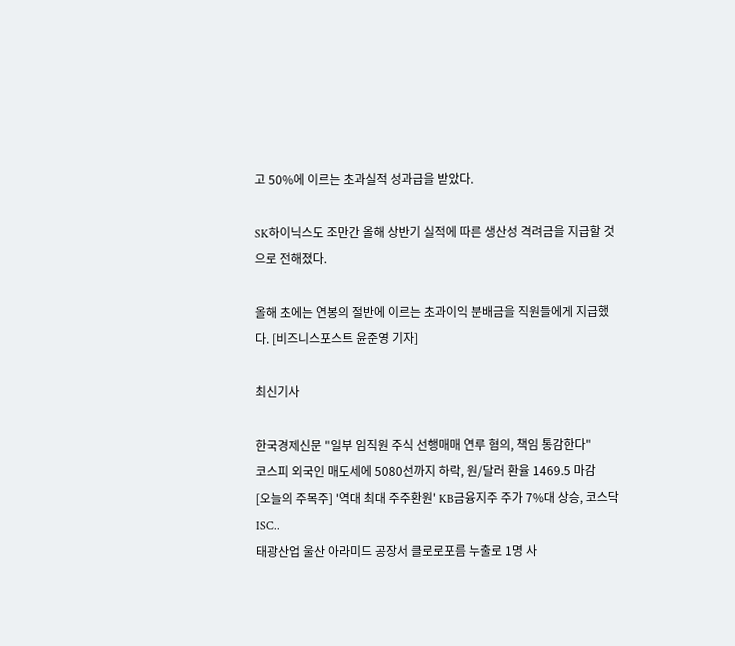고 50%에 이르는 초과실적 성과급을 받았다.

SK하이닉스도 조만간 올해 상반기 실적에 따른 생산성 격려금을 지급할 것으로 전해졌다.

올해 초에는 연봉의 절반에 이르는 초과이익 분배금을 직원들에게 지급했다. [비즈니스포스트 윤준영 기자]

최신기사

한국경제신문 "일부 임직원 주식 선행매매 연루 혐의, 책임 통감한다"
코스피 외국인 매도세에 5080선까지 하락, 원/달러 환율 1469.5 마감
[오늘의 주목주] '역대 최대 주주환원' KB금융지주 주가 7%대 상승, 코스닥 ISC..
태광산업 울산 아라미드 공장서 클로로포름 누출로 1명 사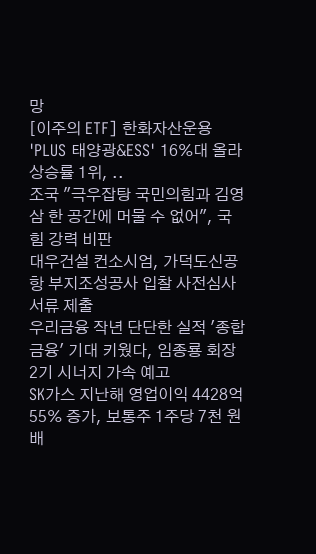망
[이주의 ETF] 한화자산운용 'PLUS 태양광&ESS' 16%대 올라 상승률 1위, ..
조국 "극우잡탕 국민의힘과 김영삼 한 공간에 머물 수 없어", 국힘 강력 비판
대우건설 컨소시엄, 가덕도신공항 부지조성공사 입찰 사전심사 서류 제출
우리금융 작년 단단한 실적 '종합금융' 기대 키웠다, 임종룡 회장 2기 시너지 가속 예고
SK가스 지난해 영업이익 4428억 55% 증가, 보통주 1주당 7천 원 배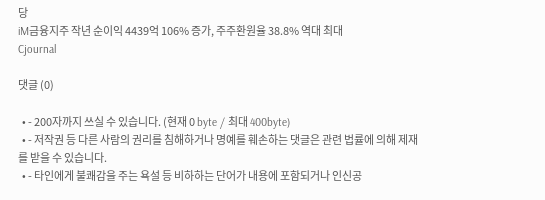당
iM금융지주 작년 순이익 4439억 106% 증가, 주주환원율 38.8% 역대 최대
Cjournal

댓글 (0)

  • - 200자까지 쓰실 수 있습니다. (현재 0 byte / 최대 400byte)
  • - 저작권 등 다른 사람의 권리를 침해하거나 명예를 훼손하는 댓글은 관련 법률에 의해 제재를 받을 수 있습니다.
  • - 타인에게 불쾌감을 주는 욕설 등 비하하는 단어가 내용에 포함되거나 인신공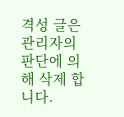격성 글은 관리자의 판단에 의해 삭제 합니다.